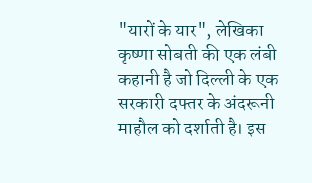"यारों के यार", लेखिका कृष्णा सोबती की एक लंबी कहानी है जो दिल्ली के एक सरकारी दफ्तर के अंदरूनी माहौल को दर्शाती है। इस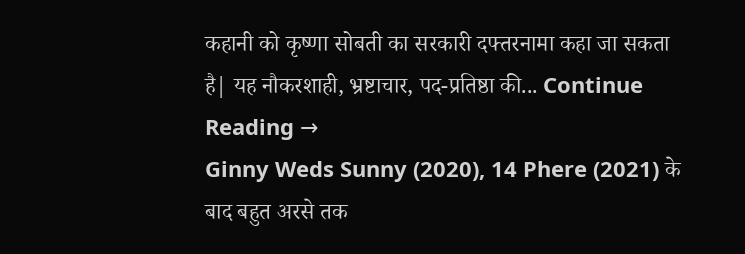कहानी को कृष्णा सोबती का सरकारी दफ्तरनामा कहा जा सकता है| यह नौकरशाही, भ्रष्टाचार, पद-प्रतिष्ठा की... Continue Reading →
Ginny Weds Sunny (2020), 14 Phere (2021) के बाद बहुत अरसे तक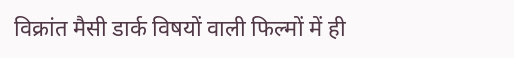विक्रांत मैसी डार्क विषयों वाली फिल्मों में ही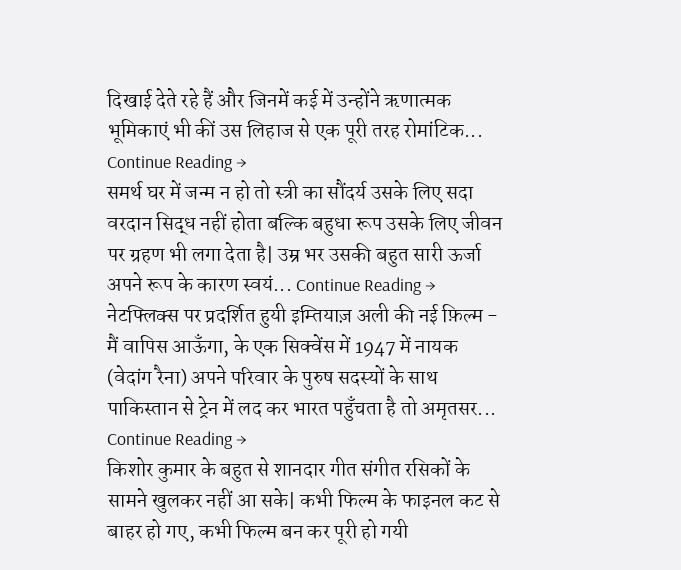दिखाई देते रहे हैं और जिनमें कई में उन्होंने ऋणात्मक भूमिकाएं भी कीं उस लिहाज से एक पूरी तरह रोमांटिक... Continue Reading →
समर्थ घर में जन्म न हो तो स्त्री का सौंदर्य उसके लिए सदा वरदान सिद्ध नहीं होता बल्कि बहुधा रूप उसके लिए जीवन पर ग्रहण भी लगा देता है| उम्र भर उसकी बहुत सारी ऊर्जा अपने रूप के कारण स्वयं... Continue Reading →
नेटफ्लिक्स पर प्रदर्शित हुयी इम्तियाज़ अली की नई फ़िल्म - मैं वापिस आऊँगा, के एक सिक्वेंस में 1947 में नायक (वेदांग रैना) अपने परिवार के पुरुष सदस्यों के साथ पाकिस्तान से ट्रेन में लद कर भारत पहुँचता है तो अमृतसर... Continue Reading →
किशोर कुमार के बहुत से शानदार गीत संगीत रसिकों के सामने खुलकर नहीं आ सके| कभी फिल्म के फाइनल कट से बाहर हो गए, कभी फिल्म बन कर पूरी हो गयी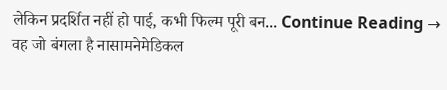लेकिन प्रदर्शित नहीं हो पाई, कभी फिल्म पूरी बन... Continue Reading →
वह जो बंगला है नासामनेमेडिकल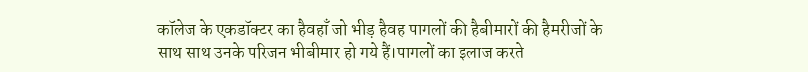कॉलेज के एकडॉक्टर का हैवहाँ जो भीड़ हैवह पागलों की हैबीमारों की हैमरीजों के साथ साथ उनके परिजन भीबीमार हो गये हैं।पागलों का इलाज करते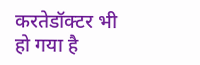करतेडॉक्टर भी हो गया है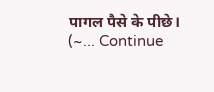पागल पैसे के पीछे। (~... Continue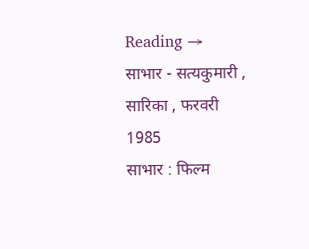Reading →
साभार - सत्यकुमारी , सारिका , फरवरी 1985
साभार : फिल्म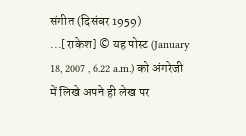संगीत (दिसंबर 1959)
...[राकेश] © यह पोस्ट (January 18, 2007 , 6.22 a.m.) को अंगरेजी में लिखे अपने ही लेख पर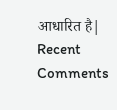आधारित है|
Recent Comments